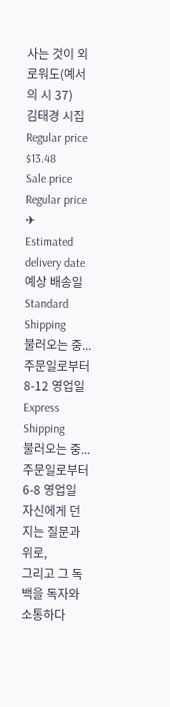사는 것이 외로워도(예서의 시 37)
김태경 시집
Regular price
$13.48
Sale price
Regular price
✈
Estimated delivery date 예상 배송일
Standard Shipping
불러오는 중...
주문일로부터 8-12 영업일
Express Shipping
불러오는 중...
주문일로부터 6-8 영업일
자신에게 던지는 질문과 위로,
그리고 그 독백을 독자와 소통하다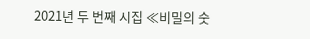2021년 두 번째 시집 ≪비밀의 숫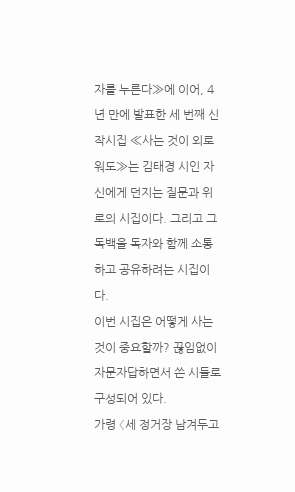자를 누른다≫에 이어, 4년 만에 발표한 세 번째 신작시집 ≪사는 것이 외로워도≫는 김태경 시인 자신에게 던지는 질문과 위로의 시집이다. 그리고 그 독백을 독자와 함께 소통하고 공유하려는 시집이다.
이번 시집은 어떻게 사는 것이 중요할까? 끊임없이 자문자답하면서 쓴 시들로 구성되어 있다.
가령 〈세 정거장 남겨두고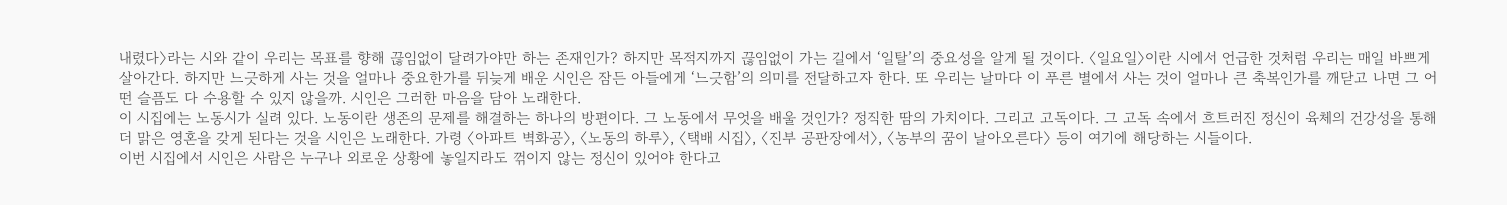내렸다〉라는 시와 같이 우리는 목표를 향해 끊임없이 달려가야만 하는 존재인가? 하지만 목적지까지 끊임없이 가는 길에서 ‘일탈’의 중요성을 알게 될 것이다. 〈일요일〉이란 시에서 언급한 것처럼 우리는 매일 바쁘게 살아간다. 하지만 느긋하게 사는 것을 얼마나 중요한가를 뒤늦게 배운 시인은 잠든 아들에게 ‘느긋함’의 의미를 전달하고자 한다. 또 우리는 날마다 이 푸른 별에서 사는 것이 얼마나 큰 축복인가를 깨닫고 나면 그 어떤 슬픔도 다 수용할 수 있지 않을까. 시인은 그러한 마음을 담아 노래한다.
이 시집에는 노동시가 실려 있다. 노동이란 생존의 문제를 해결하는 하나의 방편이다. 그 노동에서 무엇을 배울 것인가? 정직한 땀의 가치이다. 그리고 고독이다. 그 고독 속에서 흐트러진 정신이 육체의 건강성을 통해 더 맑은 영혼을 갖게 된다는 것을 시인은 노래한다. 가령 〈아파트 벽화공〉, 〈노동의 하루〉, 〈택배 시집〉, 〈진부 공판장에서〉, 〈농부의 꿈이 날아오른다〉 등이 여기에 해당하는 시들이다.
이번 시집에서 시인은 사람은 누구나 외로운 상황에 놓일지라도 꺾이지 않는 정신이 있어야 한다고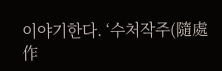이야기한다. ‘수처작주(隨處作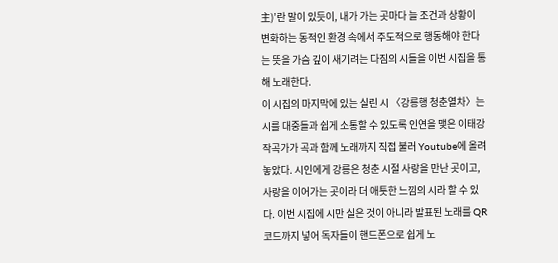主)’란 말이 있듯이, 내가 가는 곳마다 늘 조건과 상황이 변화하는 동적인 환경 속에서 주도적으로 행동해야 한다는 뜻을 가슴 깊이 새기려는 다짐의 시들을 이번 시집을 통해 노래한다.
이 시집의 마지막에 있는 실린 시 〈강릉행 청춘열차〉는 시를 대중들과 쉽게 소통할 수 있도록 인연을 맺은 이태강 작곡가가 곡과 함께 노래까지 직접 불러 Youtube에 올려놓았다. 시인에게 강릉은 청춘 시절 사랑을 만난 곳이고, 사랑을 이어가는 곳이라 더 애틋한 느낌의 시라 할 수 있다. 이번 시집에 시만 실은 것이 아니라 발표된 노래를 QR코드까지 넣어 독자들이 핸드폰으로 쉽게 노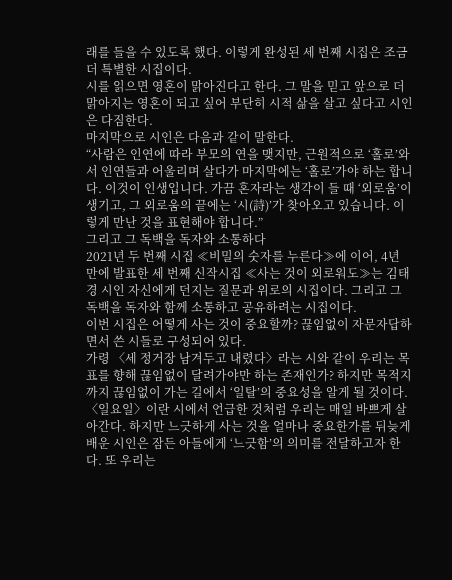래를 들을 수 있도록 했다. 이렇게 완성된 세 번째 시집은 조금 더 특별한 시집이다.
시를 읽으면 영혼이 맑아진다고 한다. 그 말을 믿고 앞으로 더 맑아지는 영혼이 되고 싶어 부단히 시적 삶을 살고 싶다고 시인은 다짐한다.
마지막으로 시인은 다음과 같이 말한다.
“사람은 인연에 따라 부모의 연을 맺지만, 근원적으로 ‘홀로’와서 인연들과 어울리며 살다가 마지막에는 ‘홀로’가야 하는 합니다. 이것이 인생입니다. 가끔 혼자라는 생각이 들 때 ‘외로움’이 생기고, 그 외로움의 끝에는 ‘시(詩)’가 찾아오고 있습니다. 이렇게 만난 것을 표현해야 합니다.”
그리고 그 독백을 독자와 소통하다
2021년 두 번째 시집 ≪비밀의 숫자를 누른다≫에 이어, 4년 만에 발표한 세 번째 신작시집 ≪사는 것이 외로워도≫는 김태경 시인 자신에게 던지는 질문과 위로의 시집이다. 그리고 그 독백을 독자와 함께 소통하고 공유하려는 시집이다.
이번 시집은 어떻게 사는 것이 중요할까? 끊임없이 자문자답하면서 쓴 시들로 구성되어 있다.
가령 〈세 정거장 남겨두고 내렸다〉라는 시와 같이 우리는 목표를 향해 끊임없이 달려가야만 하는 존재인가? 하지만 목적지까지 끊임없이 가는 길에서 ‘일탈’의 중요성을 알게 될 것이다. 〈일요일〉이란 시에서 언급한 것처럼 우리는 매일 바쁘게 살아간다. 하지만 느긋하게 사는 것을 얼마나 중요한가를 뒤늦게 배운 시인은 잠든 아들에게 ‘느긋함’의 의미를 전달하고자 한다. 또 우리는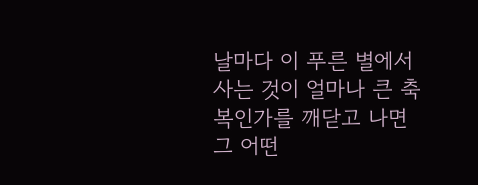날마다 이 푸른 별에서 사는 것이 얼마나 큰 축복인가를 깨닫고 나면 그 어떤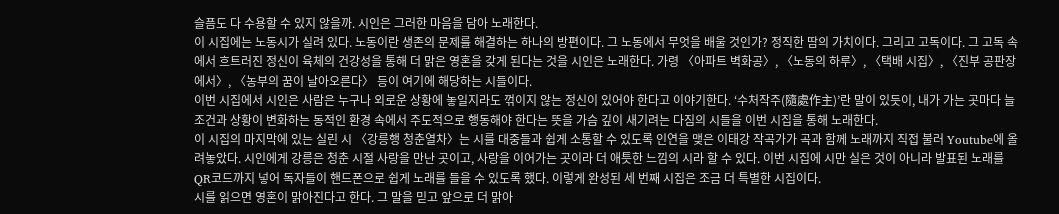슬픔도 다 수용할 수 있지 않을까. 시인은 그러한 마음을 담아 노래한다.
이 시집에는 노동시가 실려 있다. 노동이란 생존의 문제를 해결하는 하나의 방편이다. 그 노동에서 무엇을 배울 것인가? 정직한 땀의 가치이다. 그리고 고독이다. 그 고독 속에서 흐트러진 정신이 육체의 건강성을 통해 더 맑은 영혼을 갖게 된다는 것을 시인은 노래한다. 가령 〈아파트 벽화공〉, 〈노동의 하루〉, 〈택배 시집〉, 〈진부 공판장에서〉, 〈농부의 꿈이 날아오른다〉 등이 여기에 해당하는 시들이다.
이번 시집에서 시인은 사람은 누구나 외로운 상황에 놓일지라도 꺾이지 않는 정신이 있어야 한다고 이야기한다. ‘수처작주(隨處作主)’란 말이 있듯이, 내가 가는 곳마다 늘 조건과 상황이 변화하는 동적인 환경 속에서 주도적으로 행동해야 한다는 뜻을 가슴 깊이 새기려는 다짐의 시들을 이번 시집을 통해 노래한다.
이 시집의 마지막에 있는 실린 시 〈강릉행 청춘열차〉는 시를 대중들과 쉽게 소통할 수 있도록 인연을 맺은 이태강 작곡가가 곡과 함께 노래까지 직접 불러 Youtube에 올려놓았다. 시인에게 강릉은 청춘 시절 사랑을 만난 곳이고, 사랑을 이어가는 곳이라 더 애틋한 느낌의 시라 할 수 있다. 이번 시집에 시만 실은 것이 아니라 발표된 노래를 QR코드까지 넣어 독자들이 핸드폰으로 쉽게 노래를 들을 수 있도록 했다. 이렇게 완성된 세 번째 시집은 조금 더 특별한 시집이다.
시를 읽으면 영혼이 맑아진다고 한다. 그 말을 믿고 앞으로 더 맑아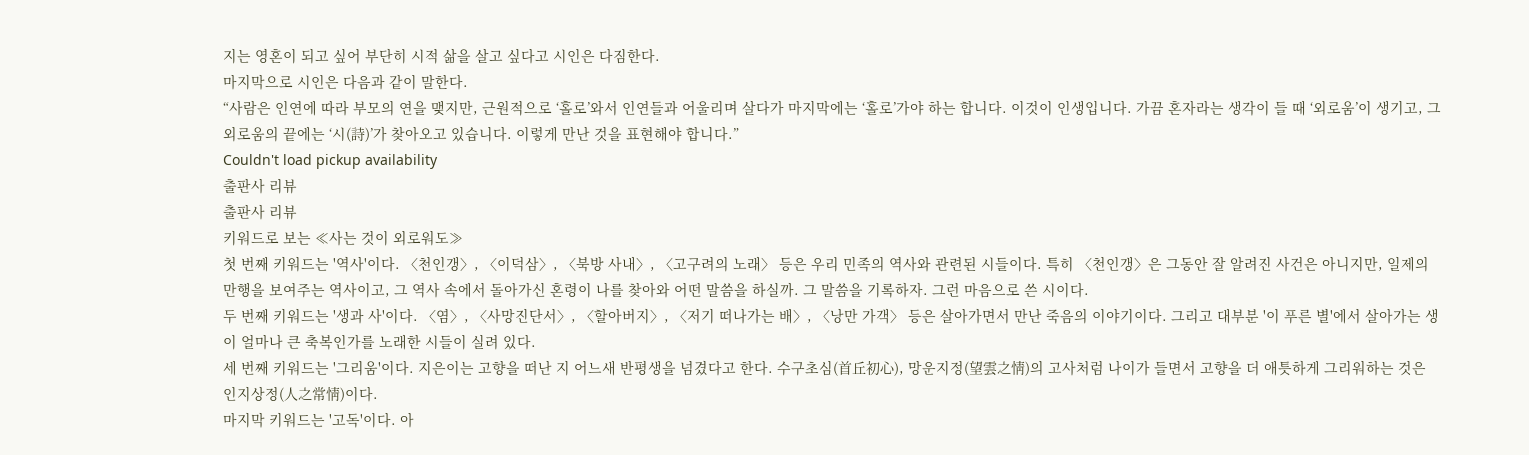지는 영혼이 되고 싶어 부단히 시적 삶을 살고 싶다고 시인은 다짐한다.
마지막으로 시인은 다음과 같이 말한다.
“사람은 인연에 따라 부모의 연을 맺지만, 근원적으로 ‘홀로’와서 인연들과 어울리며 살다가 마지막에는 ‘홀로’가야 하는 합니다. 이것이 인생입니다. 가끔 혼자라는 생각이 들 때 ‘외로움’이 생기고, 그 외로움의 끝에는 ‘시(詩)’가 찾아오고 있습니다. 이렇게 만난 것을 표현해야 합니다.”
Couldn't load pickup availability
출판사 리뷰
출판사 리뷰
키워드로 보는 ≪사는 것이 외로워도≫
첫 번째 키워드는 '역사'이다. 〈천인갱〉, 〈이덕삼〉, 〈북방 사내〉, 〈고구려의 노래〉 등은 우리 민족의 역사와 관련된 시들이다. 특히 〈천인갱〉은 그동안 잘 알려진 사건은 아니지만, 일제의 만행을 보여주는 역사이고, 그 역사 속에서 돌아가신 혼령이 나를 찾아와 어떤 말씀을 하실까. 그 말씀을 기록하자. 그런 마음으로 쓴 시이다.
두 번째 키워드는 '생과 사'이다. 〈염〉, 〈사망진단서〉, 〈할아버지〉, 〈저기 떠나가는 배〉, 〈낭만 가객〉 등은 살아가면서 만난 죽음의 이야기이다. 그리고 대부분 '이 푸른 별'에서 살아가는 생이 얼마나 큰 축복인가를 노래한 시들이 실려 있다.
세 번째 키워드는 '그리움'이다. 지은이는 고향을 떠난 지 어느새 반평생을 넘겼다고 한다. 수구초심(首丘初心), 망운지정(望雲之情)의 고사처럼 나이가 들면서 고향을 더 애틋하게 그리워하는 것은 인지상정(人之常情)이다.
마지막 키워드는 '고독'이다. 아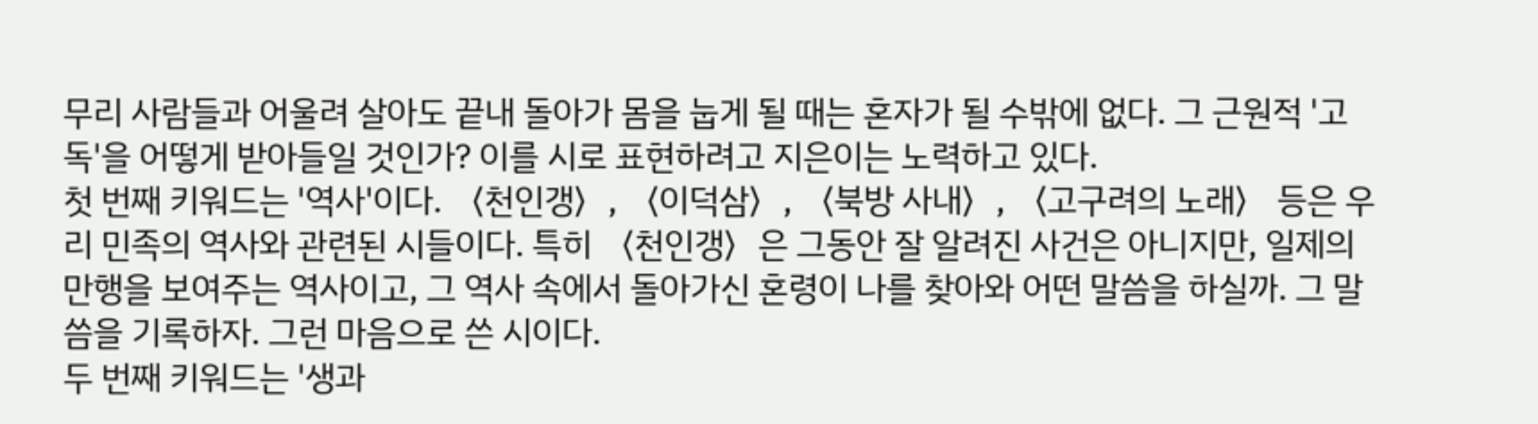무리 사람들과 어울려 살아도 끝내 돌아가 몸을 눕게 될 때는 혼자가 될 수밖에 없다. 그 근원적 '고독'을 어떻게 받아들일 것인가? 이를 시로 표현하려고 지은이는 노력하고 있다.
첫 번째 키워드는 '역사'이다. 〈천인갱〉, 〈이덕삼〉, 〈북방 사내〉, 〈고구려의 노래〉 등은 우리 민족의 역사와 관련된 시들이다. 특히 〈천인갱〉은 그동안 잘 알려진 사건은 아니지만, 일제의 만행을 보여주는 역사이고, 그 역사 속에서 돌아가신 혼령이 나를 찾아와 어떤 말씀을 하실까. 그 말씀을 기록하자. 그런 마음으로 쓴 시이다.
두 번째 키워드는 '생과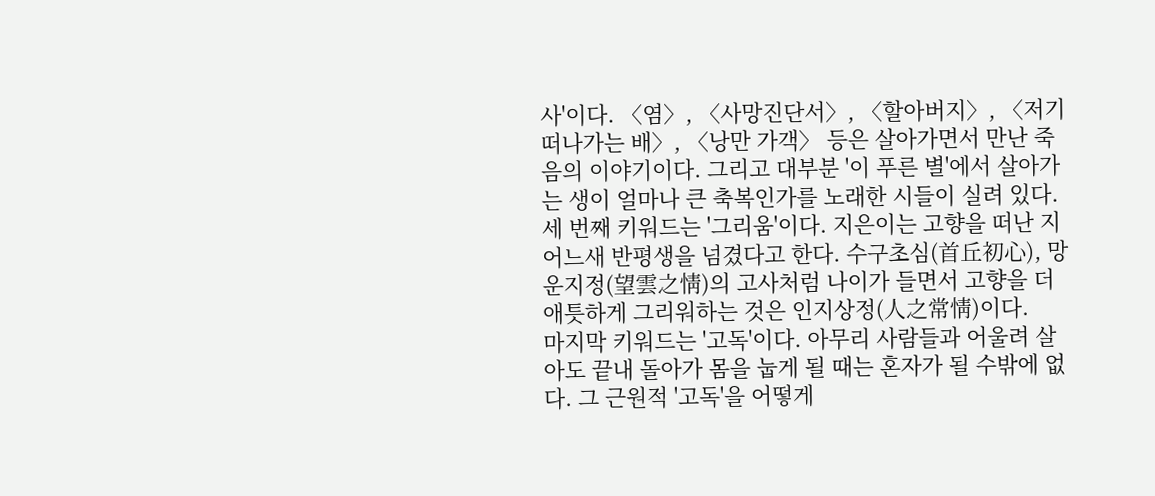사'이다. 〈염〉, 〈사망진단서〉, 〈할아버지〉, 〈저기 떠나가는 배〉, 〈낭만 가객〉 등은 살아가면서 만난 죽음의 이야기이다. 그리고 대부분 '이 푸른 별'에서 살아가는 생이 얼마나 큰 축복인가를 노래한 시들이 실려 있다.
세 번째 키워드는 '그리움'이다. 지은이는 고향을 떠난 지 어느새 반평생을 넘겼다고 한다. 수구초심(首丘初心), 망운지정(望雲之情)의 고사처럼 나이가 들면서 고향을 더 애틋하게 그리워하는 것은 인지상정(人之常情)이다.
마지막 키워드는 '고독'이다. 아무리 사람들과 어울려 살아도 끝내 돌아가 몸을 눕게 될 때는 혼자가 될 수밖에 없다. 그 근원적 '고독'을 어떻게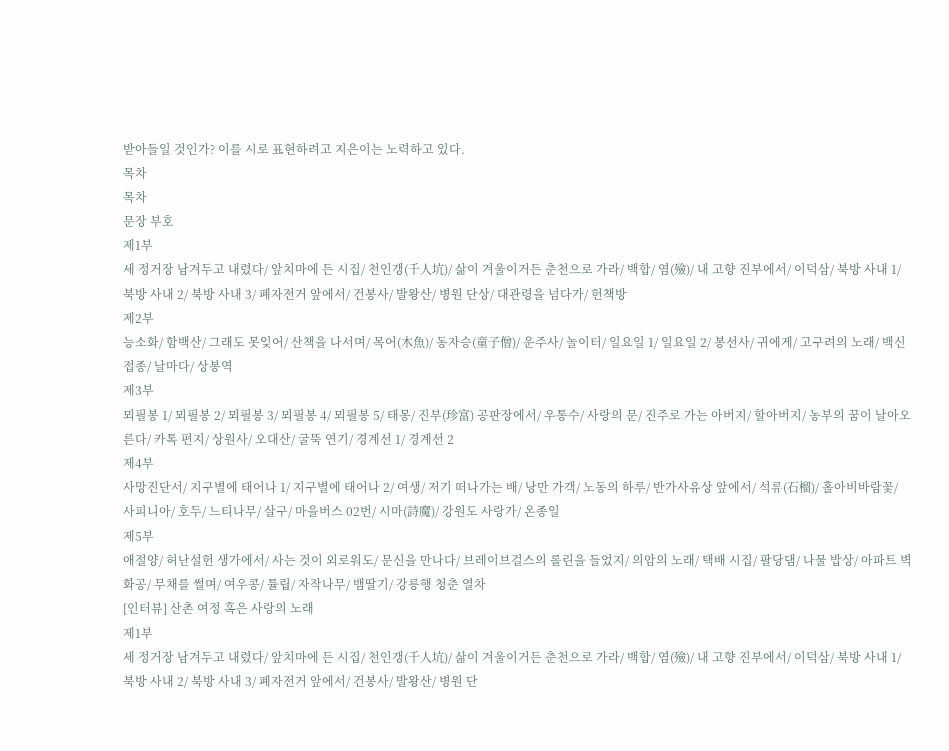받아들일 것인가? 이를 시로 표현하려고 지은이는 노력하고 있다.
목차
목차
문장 부호
제1부
세 정거장 남겨두고 내렸다/ 앞치마에 든 시집/ 천인갱(千人坑)/ 삶이 겨울이거든 춘천으로 가라/ 백합/ 염(殮)/ 내 고향 진부에서/ 이덕삼/ 북방 사내 1/ 북방 사내 2/ 북방 사내 3/ 폐자전거 앞에서/ 건봉사/ 발왕산/ 병원 단상/ 대관령을 넘다가/ 헌책방
제2부
능소화/ 함백산/ 그래도 못잊어/ 산책을 나서며/ 목어(木魚)/ 동자승(童子僧)/ 운주사/ 놀이터/ 일요일 1/ 일요일 2/ 봉선사/ 귀에게/ 고구려의 노래/ 백신접종/ 날마다/ 상봉역
제3부
뫼필봉 1/ 뫼필봉 2/ 뫼필봉 3/ 뫼필봉 4/ 뫼필봉 5/ 태몽/ 진부(珍富) 공판장에서/ 우통수/ 사랑의 문/ 진주로 가는 아버지/ 할아버지/ 농부의 꿈이 날아오른다/ 카톡 편지/ 상원사/ 오대산/ 굴뚝 연기/ 경계선 1/ 경계선 2
제4부
사망진단서/ 지구별에 태어나 1/ 지구별에 태어나 2/ 여생/ 저기 떠나가는 배/ 낭만 가객/ 노동의 하루/ 반가사유상 앞에서/ 석류(石榴)/ 홀아비바람꽃/ 사피니아/ 호두/ 느티나무/ 살구/ 마을버스 02번/ 시마(詩魔)/ 강원도 사랑가/ 온종일
제5부
애절양/ 허난설헌 생가에서/ 사는 것이 외로워도/ 문신을 만나다/ 브레이브걸스의 롤린을 들었지/ 의암의 노래/ 택배 시집/ 팔당댐/ 나물 밥상/ 아파트 벽화공/ 무채를 썰며/ 여우콩/ 튤립/ 자작나무/ 뱀딸기/ 강릉행 청춘 열차
[인터뷰] 산촌 여정 혹은 사랑의 노래
제1부
세 정거장 남겨두고 내렸다/ 앞치마에 든 시집/ 천인갱(千人坑)/ 삶이 겨울이거든 춘천으로 가라/ 백합/ 염(殮)/ 내 고향 진부에서/ 이덕삼/ 북방 사내 1/ 북방 사내 2/ 북방 사내 3/ 폐자전거 앞에서/ 건봉사/ 발왕산/ 병원 단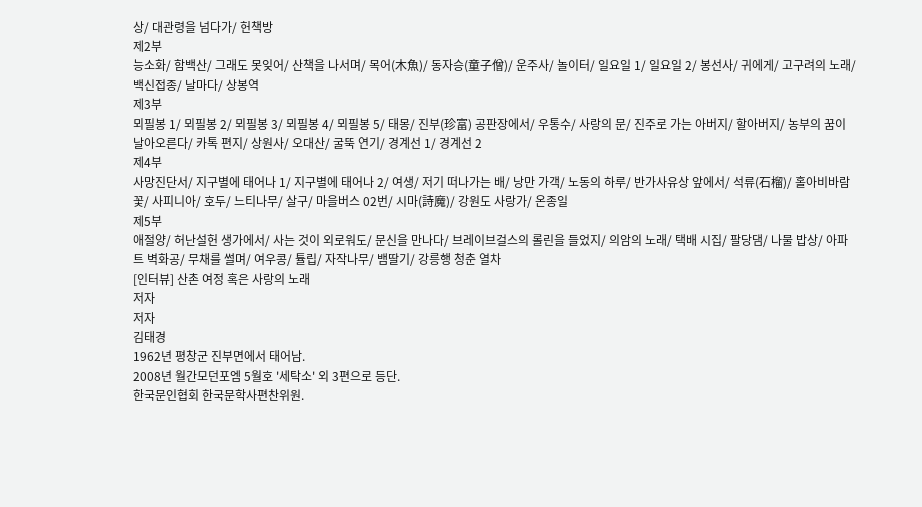상/ 대관령을 넘다가/ 헌책방
제2부
능소화/ 함백산/ 그래도 못잊어/ 산책을 나서며/ 목어(木魚)/ 동자승(童子僧)/ 운주사/ 놀이터/ 일요일 1/ 일요일 2/ 봉선사/ 귀에게/ 고구려의 노래/ 백신접종/ 날마다/ 상봉역
제3부
뫼필봉 1/ 뫼필봉 2/ 뫼필봉 3/ 뫼필봉 4/ 뫼필봉 5/ 태몽/ 진부(珍富) 공판장에서/ 우통수/ 사랑의 문/ 진주로 가는 아버지/ 할아버지/ 농부의 꿈이 날아오른다/ 카톡 편지/ 상원사/ 오대산/ 굴뚝 연기/ 경계선 1/ 경계선 2
제4부
사망진단서/ 지구별에 태어나 1/ 지구별에 태어나 2/ 여생/ 저기 떠나가는 배/ 낭만 가객/ 노동의 하루/ 반가사유상 앞에서/ 석류(石榴)/ 홀아비바람꽃/ 사피니아/ 호두/ 느티나무/ 살구/ 마을버스 02번/ 시마(詩魔)/ 강원도 사랑가/ 온종일
제5부
애절양/ 허난설헌 생가에서/ 사는 것이 외로워도/ 문신을 만나다/ 브레이브걸스의 롤린을 들었지/ 의암의 노래/ 택배 시집/ 팔당댐/ 나물 밥상/ 아파트 벽화공/ 무채를 썰며/ 여우콩/ 튤립/ 자작나무/ 뱀딸기/ 강릉행 청춘 열차
[인터뷰] 산촌 여정 혹은 사랑의 노래
저자
저자
김태경
1962년 평창군 진부면에서 태어남.
2008년 월간모던포엠 5월호 '세탁소' 외 3편으로 등단.
한국문인협회 한국문학사편찬위원.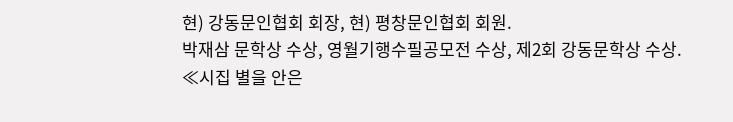현) 강동문인협회 회장, 현) 평창문인협회 회원.
박재삼 문학상 수상, 영월기행수필공모전 수상, 제2회 강동문학상 수상.
≪시집 별을 안은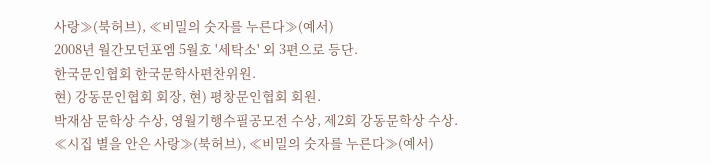사랑≫(북허브), ≪비밀의 숫자를 누른다≫(예서)
2008년 월간모던포엠 5월호 '세탁소' 외 3편으로 등단.
한국문인협회 한국문학사편찬위원.
현) 강동문인협회 회장, 현) 평창문인협회 회원.
박재삼 문학상 수상, 영월기행수필공모전 수상, 제2회 강동문학상 수상.
≪시집 별을 안은 사랑≫(북허브), ≪비밀의 숫자를 누른다≫(예서)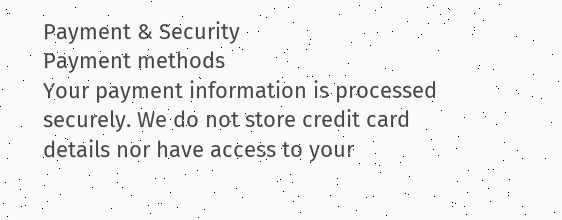Payment & Security
Payment methods
Your payment information is processed securely. We do not store credit card details nor have access to your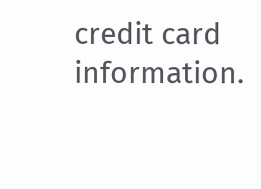credit card information.